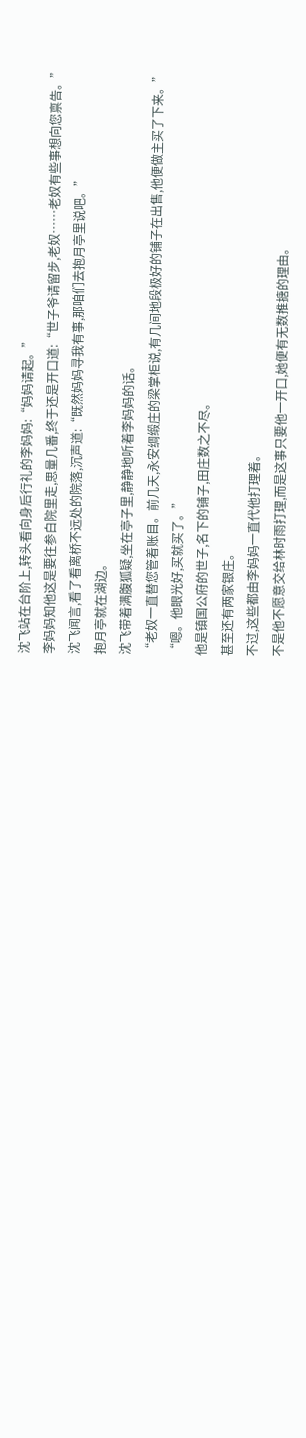沈飞站在台阶上,转头看向身后行礼的李妈妈:“妈妈请起。”
李妈妈知他这是要往参白院里走,思量几番,终于还是开口道:“世子爷请留步,老奴……老奴有些事想向您禀告。”
沈飞闻言,看了看离桥不远处的院落,沉声道:“既然妈妈寻我有事,那咱们去抱月亭里说吧。”
抱月亭就在湖边。
沈飞带着满腹狐疑,坐在亭子里,静静地听着李妈妈的话。
“老奴一直替您管着账目。前几天,永安绸缎庄的梁掌柜说,有几间地段极好的铺子在出售,他便做主买了下来。”
“嗯。他眼光好,买就买了。”
他是镇国公府的世子,名下的铺子,田庄数之不尽。
甚至还有两家银庄。
不过,这些都由李妈妈一直代他打理着。
不是他不愿意交给林时雨打理,而是这事只要他一开口,她便有无数推搪的理由。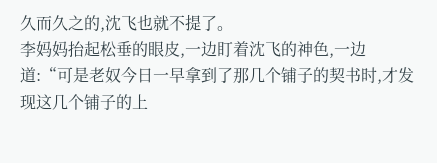久而久之的,沈飞也就不提了。
李妈妈抬起松垂的眼皮,一边盯着沈飞的神色,一边道:“可是老奴今日一早拿到了那几个铺子的契书时,才发现这几个铺子的上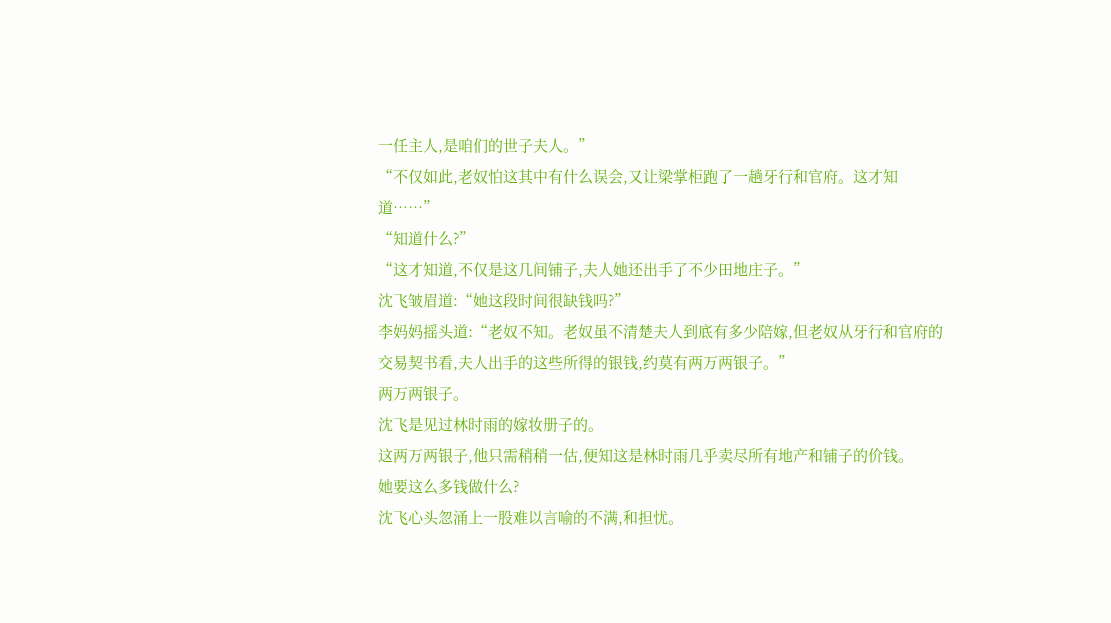一任主人,是咱们的世子夫人。”
“不仅如此,老奴怕这其中有什么误会,又让梁掌柜跑了一趟牙行和官府。这才知道……”
“知道什么?”
“这才知道,不仅是这几间铺子,夫人她还出手了不少田地庄子。”
沈飞皱眉道:“她这段时间很缺钱吗?”
李妈妈摇头道:“老奴不知。老奴虽不清楚夫人到底有多少陪嫁,但老奴从牙行和官府的交易契书看,夫人出手的这些所得的银钱,约莫有两万两银子。”
两万两银子。
沈飞是见过林时雨的嫁妆册子的。
这两万两银子,他只需稍稍一估,便知这是林时雨几乎卖尽所有地产和铺子的价钱。
她要这么多钱做什么?
沈飞心头忽涌上一股难以言喻的不满,和担忧。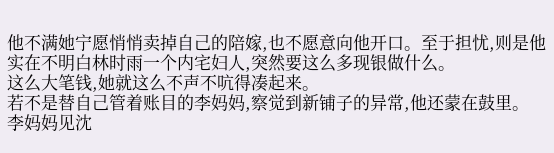他不满她宁愿悄悄卖掉自己的陪嫁,也不愿意向他开口。至于担忧,则是他实在不明白林时雨一个内宅妇人,突然要这么多现银做什么。
这么大笔钱,她就这么不声不吭得凑起来。
若不是替自己管着账目的李妈妈,察觉到新铺子的异常,他还蒙在鼓里。
李妈妈见沈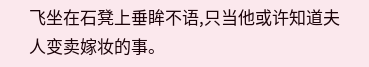飞坐在石凳上垂眸不语,只当他或许知道夫人变卖嫁妆的事。